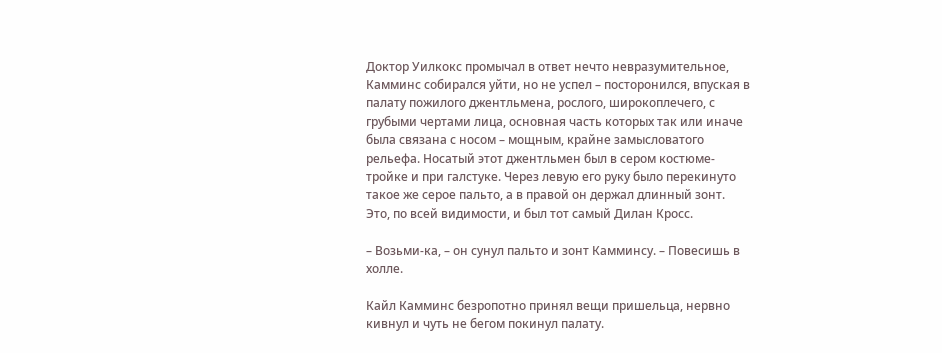Доктор Уилкокс промычал в ответ нечто невразумительное, Камминс собирался уйти, но не успел – посторонился, впуская в палату пожилого джентльмена, рослого, широкоплечего, с грубыми чертами лица, основная часть которых так или иначе была связана с носом – мощным, крайне замысловатого рельефа. Носатый этот джентльмен был в сером костюме-тройке и при галстуке. Через левую его руку было перекинуто такое же серое пальто, а в правой он держал длинный зонт. Это, по всей видимости, и был тот самый Дилан Кросс.

– Возьми-ка, – он сунул пальто и зонт Камминсу. – Повесишь в холле.

Кайл Камминс безропотно принял вещи пришельца, нервно кивнул и чуть не бегом покинул палату.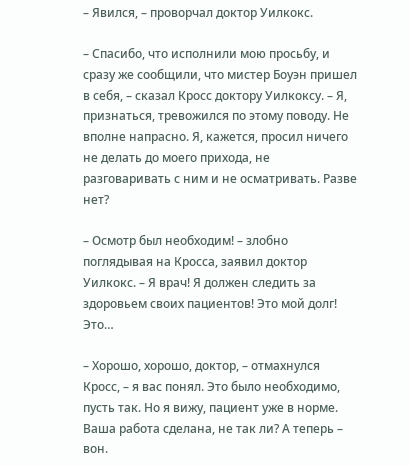– Явился, – проворчал доктор Уилкокс.

– Спасибо, что исполнили мою просьбу, и сразу же сообщили, что мистер Боуэн пришел в себя, – сказал Кросс доктору Уилкоксу. – Я, признаться, тревожился по этому поводу. Не вполне напрасно. Я, кажется, просил ничего не делать до моего прихода, не разговаривать с ним и не осматривать. Разве нет?

– Осмотр был необходим! – злобно поглядывая на Кросса, заявил доктор Уилкокс. – Я врач! Я должен следить за здоровьем своих пациентов! Это мой долг! Это…

– Хорошо, хорошо, доктор, – отмахнулся Кросс, – я вас понял. Это было необходимо, пусть так. Но я вижу, пациент уже в норме. Ваша работа сделана, не так ли? А теперь – вон.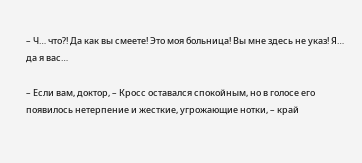– Ч… что?! Да как вы смеете! Это моя больница! Вы мне здесь не указ! Я… да я вас…

– Если вам, доктор, – Кросс оставался спокойным, но в голосе его появилось нетерпение и жесткие, угрожающие нотки, – край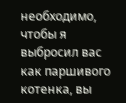необходимо, чтобы я выбросил вас как паршивого котенка, вы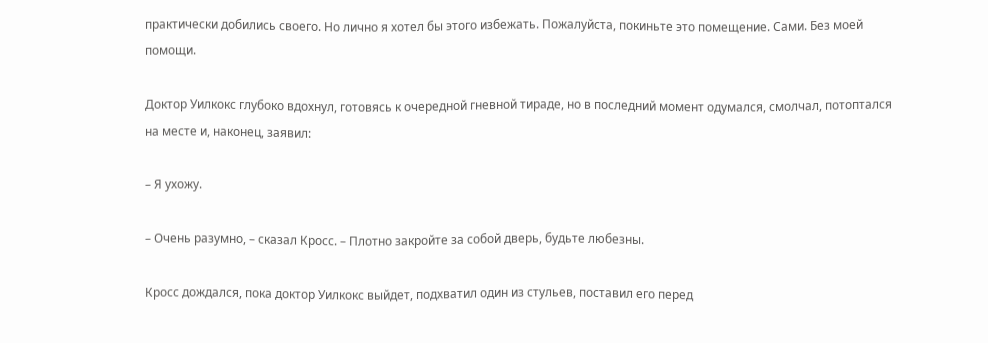практически добились своего. Но лично я хотел бы этого избежать. Пожалуйста, покиньте это помещение. Сами. Без моей помощи.

Доктор Уилкокс глубоко вдохнул, готовясь к очередной гневной тираде, но в последний момент одумался, смолчал, потоптался на месте и, наконец, заявил:

– Я ухожу.

– Очень разумно, – сказал Кросс. – Плотно закройте за собой дверь, будьте любезны.

Кросс дождался, пока доктор Уилкокс выйдет, подхватил один из стульев, поставил его перед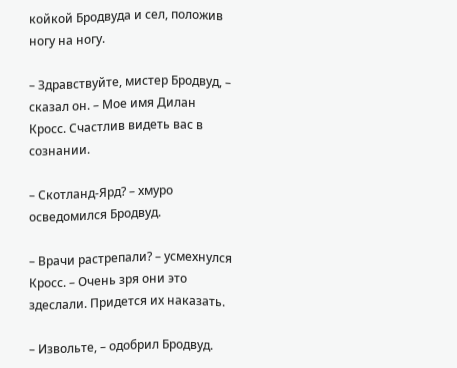койкой Бродвуда и сел, положив ногу на ногу.

– Здравствуйте, мистер Бродвуд, – сказал он. – Мое имя Дилан Кросс. Счастлив видеть вас в сознании.

– Скотланд-Ярд? – хмуро осведомился Бродвуд.

– Врачи растрепали? – усмехнулся Кросс. – Очень зря они это здеслали. Придется их наказать.

– Извольте, – одобрил Бродвуд.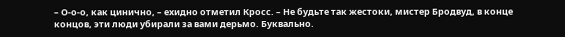– О-о-о, как цинично, – ехидно отметил Кросс. – Не будьте так жестоки, мистер Бродвуд, в конце концов, эти люди убирали за вами дерьмо. Буквально.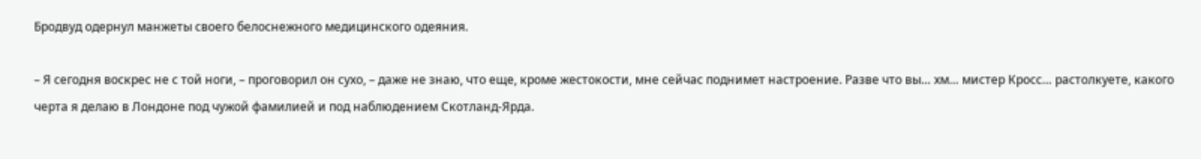Бродвуд одернул манжеты своего белоснежного медицинского одеяния.

– Я сегодня воскрес не с той ноги, – проговорил он сухо, – даже не знаю, что еще, кроме жестокости, мне сейчас поднимет настроение. Разве что вы… хм… мистер Кросс… растолкуете, какого черта я делаю в Лондоне под чужой фамилией и под наблюдением Скотланд-Ярда.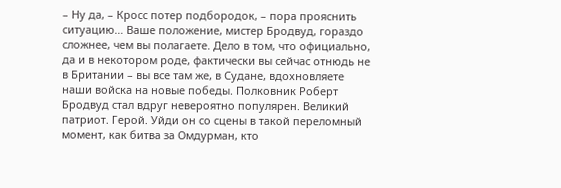– Ну да, – Кросс потер подбородок, – пора прояснить ситуацию… Ваше положение, мистер Бродвуд, гораздо сложнее, чем вы полагаете. Дело в том, что официально, да и в некотором роде, фактически вы сейчас отнюдь не в Британии – вы все там же, в Судане, вдохновляете наши войска на новые победы. Полковник Роберт Бродвуд стал вдруг невероятно популярен. Великий патриот. Герой. Уйди он со сцены в такой переломный момент, как битва за Омдурман, кто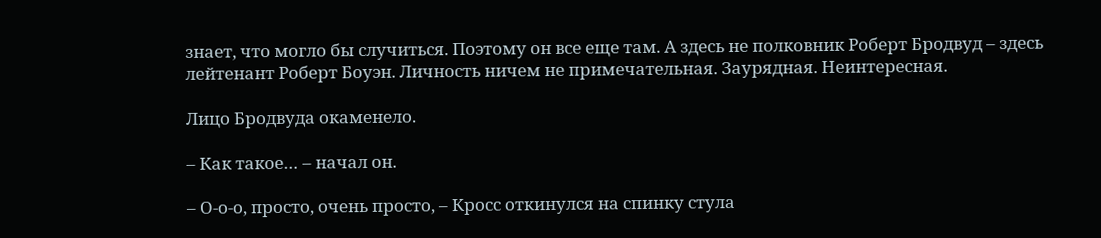знает, что могло бы случиться. Поэтому он все еще там. А здесь не полковник Роберт Бродвуд – здесь лейтенант Роберт Боуэн. Личность ничем не примечательная. Заурядная. Неинтересная.

Лицо Бродвуда окаменело.

– Как такое… – начал он.

– О-о-о, просто, очень просто, – Кросс откинулся на спинку стула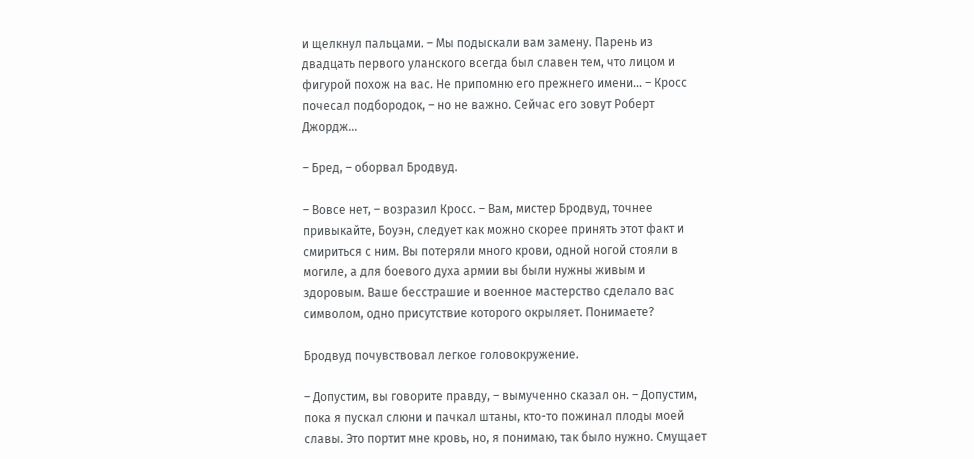и щелкнул пальцами. – Мы подыскали вам замену. Парень из двадцать первого уланского всегда был славен тем, что лицом и фигурой похож на вас. Не припомню его прежнего имени… – Кросс почесал подбородок, – но не важно. Сейчас его зовут Роберт Джордж…

– Бред, – оборвал Бродвуд.

– Вовсе нет, – возразил Кросс. – Вам, мистер Бродвуд, точнее привыкайте, Боуэн, следует как можно скорее принять этот факт и смириться с ним. Вы потеряли много крови, одной ногой стояли в могиле, а для боевого духа армии вы были нужны живым и здоровым. Ваше бесстрашие и военное мастерство сделало вас символом, одно присутствие которого окрыляет. Понимаете?

Бродвуд почувствовал легкое головокружение.

– Допустим, вы говорите правду, – вымученно сказал он. – Допустим, пока я пускал слюни и пачкал штаны, кто-то пожинал плоды моей славы. Это портит мне кровь, но, я понимаю, так было нужно. Смущает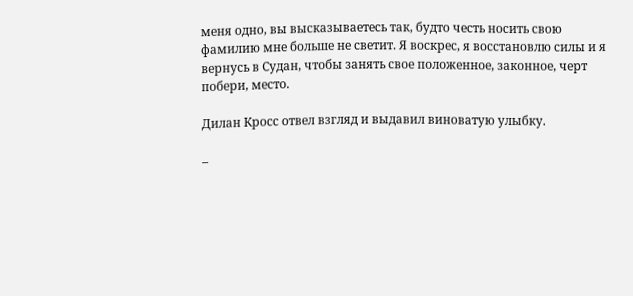меня одно, вы высказываетесь так, будто честь носить свою фамилию мне больше не светит. Я воскрес, я восстановлю силы и я вернусь в Судан, чтобы занять свое положенное, законное, черт побери, место.

Дилан Кросс отвел взгляд и выдавил виноватую улыбку.

–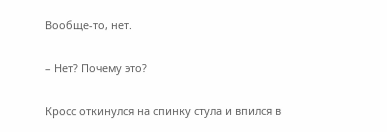Вообще-то, нет.

– Нет? Почему это?

Кросс откинулся на спинку стула и впился в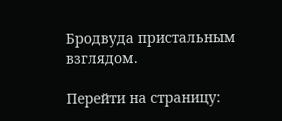Бродвуда пристальным взглядом.

Перейти на страницу: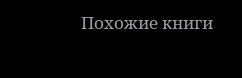Похожие книги